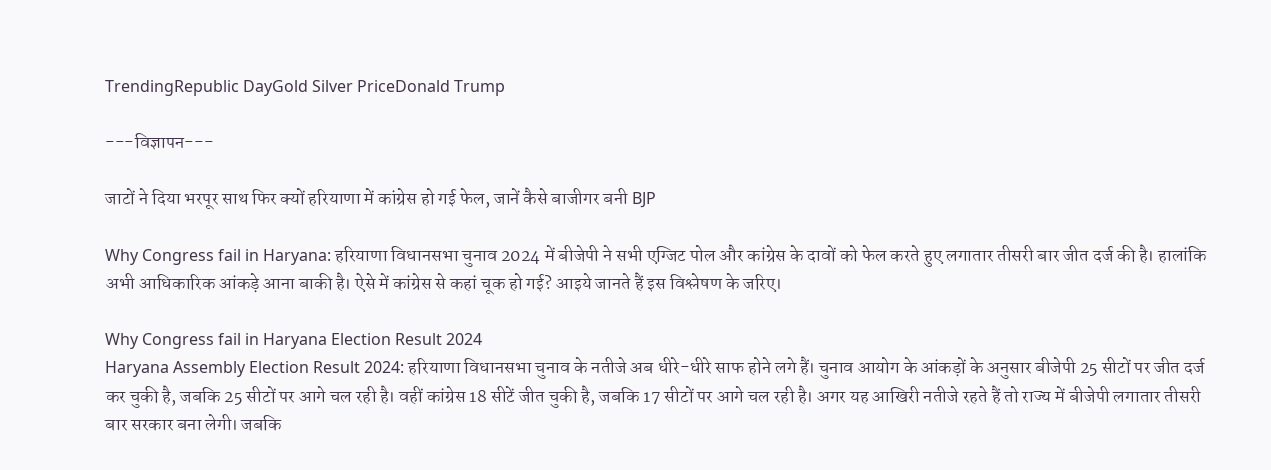TrendingRepublic DayGold Silver PriceDonald Trump

---विज्ञापन---

जाटों ने दिया भरपूर साथ फिर क्यों हरियाणा में कांग्रेस हो गई फेल, जानें कैसे बाजीगर बनी BJP

Why Congress fail in Haryana: हरियाणा विधानसभा चुनाव 2024 में बीजेपी ने सभी एग्जिट पोल और कांग्रेस के दावों को फेल करते हुए लगातार तीसरी बार जीत दर्ज की है। हालांकि अभी आधिकारिक आंकड़े आना बाकी है। ऐसे में कांग्रेस से कहां चूक हो गई? आइये जानते हैं इस विश्लेषण के जरिए।

Why Congress fail in Haryana Election Result 2024
Haryana Assembly Election Result 2024: हरियाणा विधानसभा चुनाव के नतीजे अब धीरे-धीरे साफ होने लगे हैं। चुनाव आयोग के आंकड़ों के अनुसार बीजेपी 25 सीटों पर जीत दर्ज कर चुकी है, जबकि 25 सीटों पर आगे चल रही है। वहीं कांग्रेस 18 सीटें जीत चुकी है, जबकि 17 सीटों पर आगे चल रही है। अगर यह आखिरी नतीजे रहते हैं तो राज्य में बीजेपी लगातार तीसरी बार सरकार बना लेगी। जबकि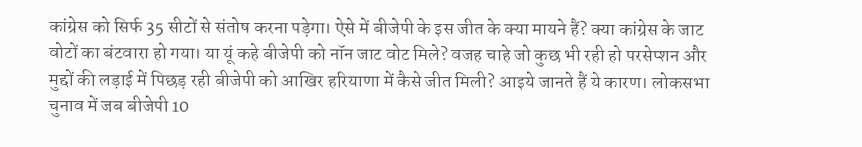कांग्रेस को सिर्फ 35 सीटों से संतोष करना पड़ेगा। ऐसे में बीजेपी के इस जीत के क्या मायने हैं? क्या कांग्रेस के जाट वोटों का बंटवारा हो गया। या यूं कहे बीजेपी को नॉन जाट वोट मिले? वजह चाहे जो कुछ भी रही हो परसेप्शन और मुद्दों की लड़ाई में पिछड़ रही बीजेपी को आखिर हरियाणा में कैसे जीत मिली? आइये जानते हैं ये कारण। लोकसभा चुनाव में जब बीजेपी 10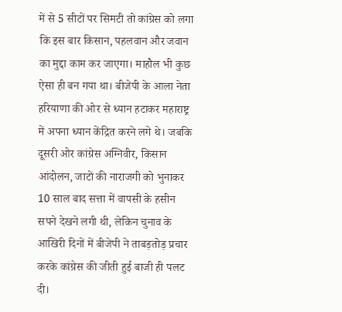में से 5 सीटों पर सिमटी तो कांग्रेस को लगा कि इस बार किसान, पहलवान और जवान का मुद्दा काम कर जाएगा। माहौल भी कुछ ऐसा ही बन गया था। बीजेपी के आला नेता हरियाणा की ओर से ध्यान हटाकर महाराष्ट्र में अपना ध्यान केंद्रित करने लगे थे। जबकि दूसरी ओर कांग्रेस अग्निवीर, किसान आंदोलन, जाटों की नाराजगी को भुनाकर 10 साल बाद सत्ता में वापसी के हसीन सपने देखने लगी थी, लेकिन चुनाव के आखिरी दिनों में बीजेपी ने ताबड़तोड़ प्रचार करके कांग्रेस की जीती हुई बाजी ही पलट दी।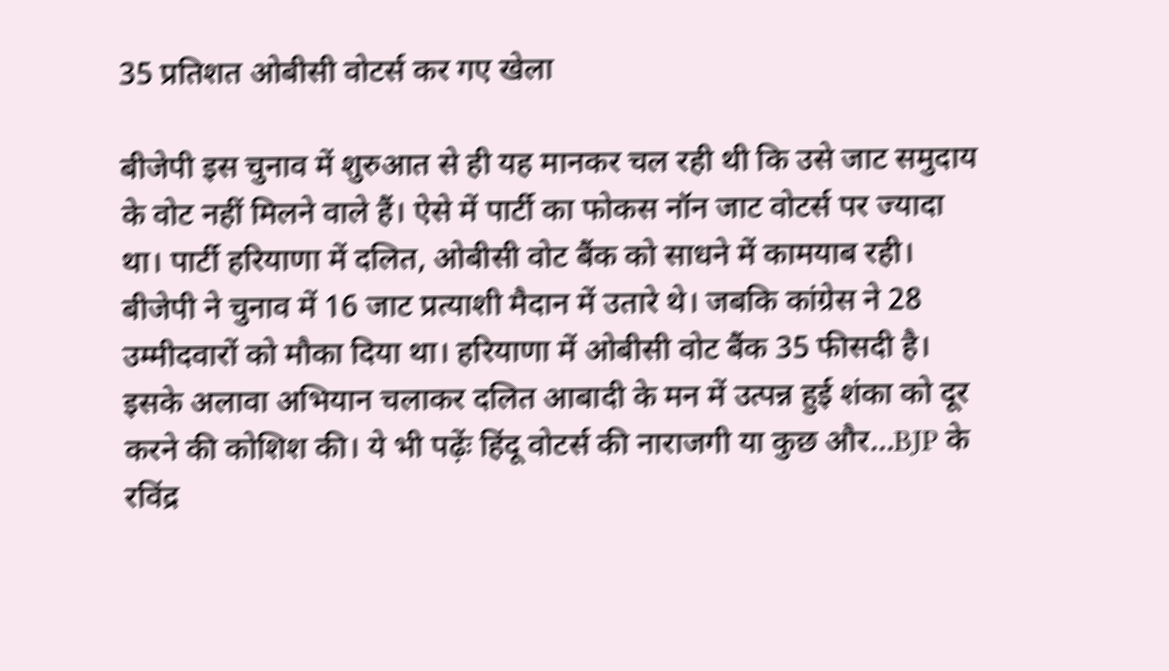35 प्रतिशत ओबीसी वोटर्स कर गए खेला

बीजेपी इस चुनाव में शुरुआत से ही यह मानकर चल रही थी कि उसे जाट समुदाय के वोट नहीं मिलने वाले हैं। ऐसे में पार्टी का फोकस नॉन जाट वोटर्स पर ज्यादा था। पार्टी हरियाणा में दलित, ओबीसी वोट बैंक को साधने में कामयाब रही। बीजेपी ने चुनाव में 16 जाट प्रत्याशी मैदान में उतारे थे। जबकि कांग्रेस ने 28 उम्मीदवारों को मौका दिया था। हरियाणा में ओबीसी वोट बैंक 35 फीसदी है। इसके अलावा अभियान चलाकर दलित आबादी के मन में उत्पन्न हुई शंका को दूर करने की कोशिश की। ये भी पढ़ेंः हिंदू वोटर्स की नाराजगी या कुछ और…BJP के रविंद्र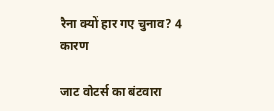रैना क्यों हार गए चुनाव? 4 कारण

जाट वोटर्स का बंटवारा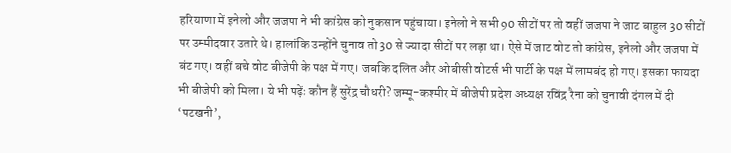हरियाणा में इनेलो और जजपा ने भी कांग्रेस को नुकसान पहुंचाया। इनेलो ने सभी 90 सीटों पर तो वहीं जजपा ने जाट बाहुल 30 सीटों पर उम्मीदवार उतारे थे। हालांकि उन्होंने चुनाव तो 30 से ज्यादा सीटों पर लड़ा था। ऐसे में जाट वोट तो कांग्रेस, इनेलो और जजपा में बंट गए। वहीं बचे वोट बीजेपी के पक्ष में गए। जबकि दलित और ओबीसी वोटर्स भी पार्टी के पक्ष में लामबंद हो गए। इसका फायदा भी बीजेपी को मिला। ये भी पढ़ेंः कौन हैं सुरेंद्र चौधरी? जम्मू-कश्मीर में बीजेपी प्रदेश अध्यक्ष रविंद्र रैना को चुनावी दंगल में दी ‘पटखनी’,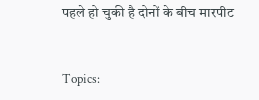पहले हो चुकी है दोनों के बीच मारपीट


Topics: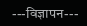---विज्ञापन---